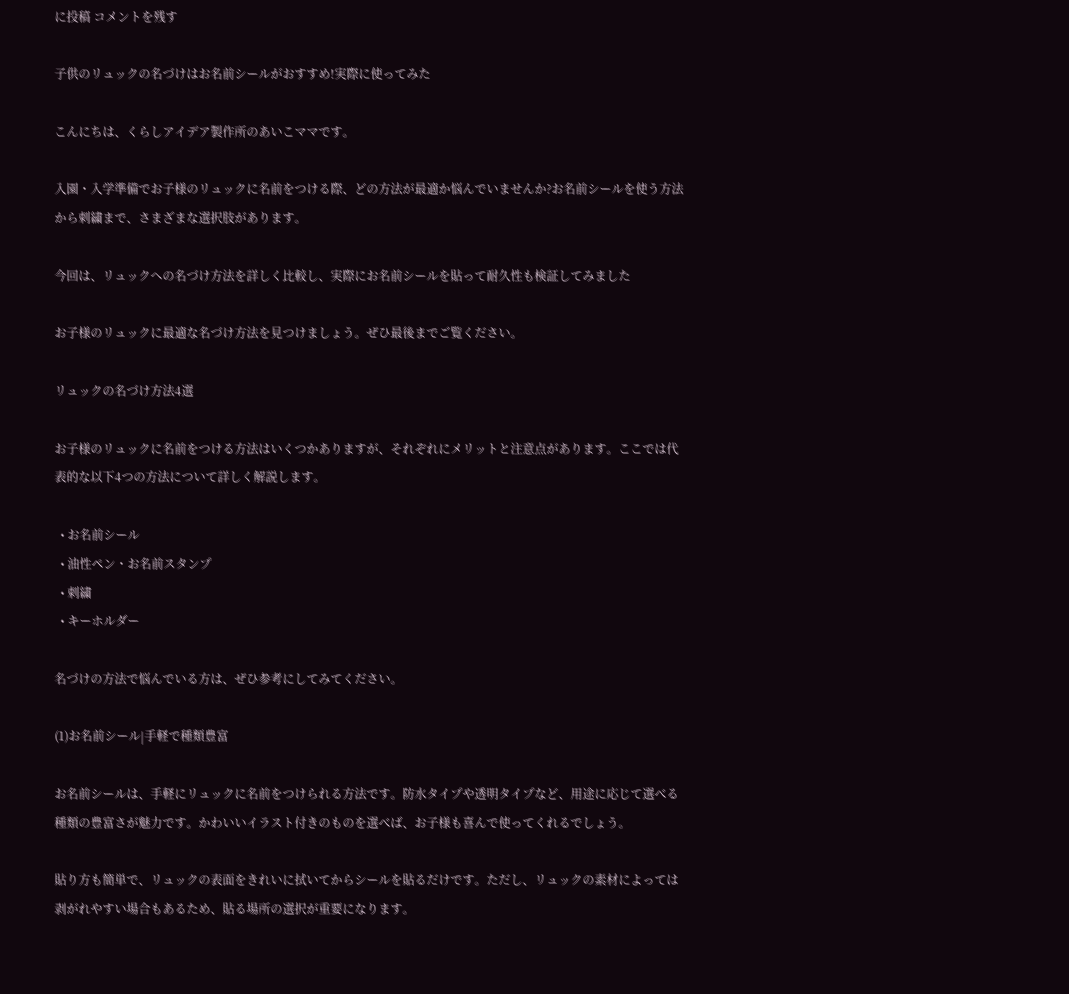に投稿 コメントを残す

子供のリュックの名づけはお名前シールがおすすめ!実際に使ってみた

こんにちは、くらしアイデア製作所のあいこママです。

入園・入学準備でお子様のリュックに名前をつける際、どの方法が最適か悩んでいませんか?お名前シールを使う方法から刺繍まで、さまざまな選択肢があります。

今回は、リュックへの名づけ方法を詳しく比較し、実際にお名前シールを貼って耐久性も検証してみました

お子様のリュックに最適な名づけ方法を見つけましょう。ぜひ最後までご覧ください。

リュックの名づけ方法4選

お子様のリュックに名前をつける方法はいくつかありますが、それぞれにメリットと注意点があります。ここでは代表的な以下4つの方法について詳しく解説します。

  • お名前シール
  • 油性ペン・お名前スタンプ
  • 刺繍
  • キーホルダー

名づけの方法で悩んでいる方は、ぜひ参考にしてみてください。

(1)お名前シール|手軽で種類豊富

お名前シールは、手軽にリュックに名前をつけられる方法です。防水タイプや透明タイプなど、用途に応じて選べる種類の豊富さが魅力です。かわいいイラスト付きのものを選べば、お子様も喜んで使ってくれるでしょう。

貼り方も簡単で、リュックの表面をきれいに拭いてからシールを貼るだけです。ただし、リュックの素材によっては剥がれやすい場合もあるため、貼る場所の選択が重要になります。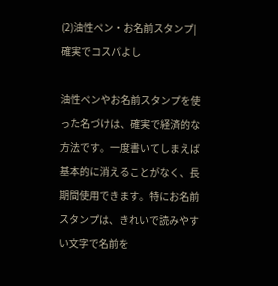(2)油性ペン・お名前スタンプ|確実でコスパよし

油性ペンやお名前スタンプを使った名づけは、確実で経済的な方法です。一度書いてしまえば基本的に消えることがなく、長期間使用できます。特にお名前スタンプは、きれいで読みやすい文字で名前を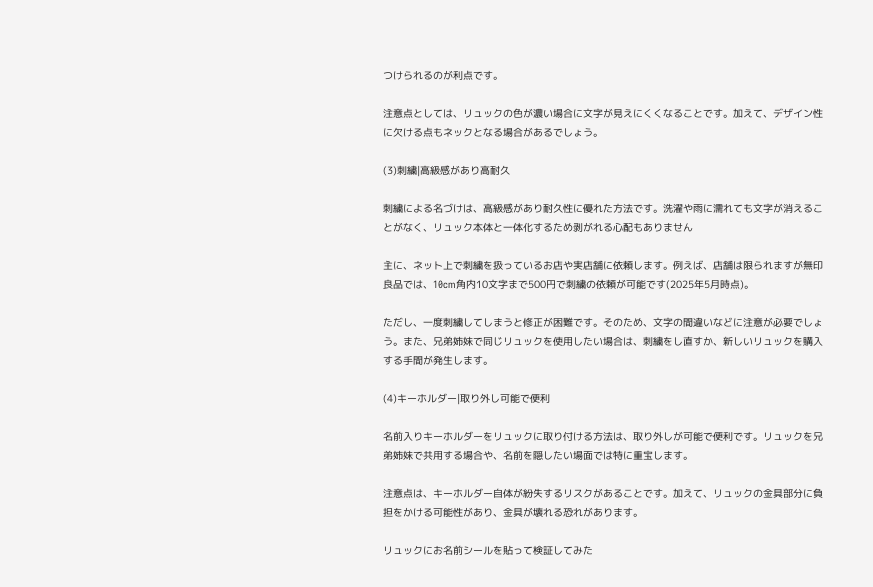つけられるのが利点です。

注意点としては、リュックの色が濃い場合に文字が見えにくくなることです。加えて、デザイン性に欠ける点もネックとなる場合があるでしょう。

(3)刺繍|高級感があり高耐久

刺繍による名づけは、高級感があり耐久性に優れた方法です。洗濯や雨に濡れても文字が消えることがなく、リュック本体と一体化するため剥がれる心配もありません

主に、ネット上で刺繍を扱っているお店や実店舗に依頼します。例えば、店舗は限られますが無印良品では、10cm角内10文字まで500円で刺繍の依頼が可能です(2025年5月時点)。

ただし、一度刺繍してしまうと修正が困難です。そのため、文字の間違いなどに注意が必要でしょう。また、兄弟姉妹で同じリュックを使用したい場合は、刺繍をし直すか、新しいリュックを購入する手間が発生します。

(4)キーホルダー|取り外し可能で便利

名前入りキーホルダーをリュックに取り付ける方法は、取り外しが可能で便利です。リュックを兄弟姉妹で共用する場合や、名前を隠したい場面では特に重宝します。

注意点は、キーホルダー自体が紛失するリスクがあることです。加えて、リュックの金具部分に負担をかける可能性があり、金具が壊れる恐れがあります。

リュックにお名前シールを貼って検証してみた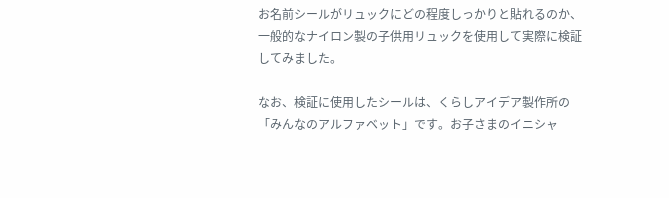お名前シールがリュックにどの程度しっかりと貼れるのか、一般的なナイロン製の子供用リュックを使用して実際に検証してみました。

なお、検証に使用したシールは、くらしアイデア製作所の「みんなのアルファベット」です。お子さまのイニシャ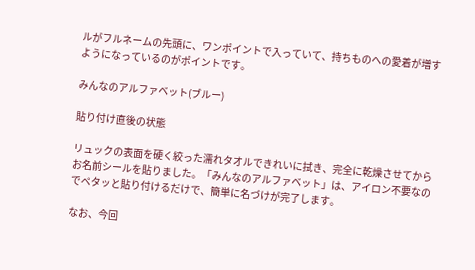ルがフルネームの先頭に、ワンポイントで入っていて、持ちものへの愛着が増すようになっているのがポイントです。

みんなのアルファベット(ブルー)

貼り付け直後の状態

リュックの表面を硬く絞った濡れタオルできれいに拭き、完全に乾燥させてからお名前シールを貼りました。「みんなのアルファベット」は、アイロン不要なのでペタッと貼り付けるだけで、簡単に名づけが完了します。

なお、今回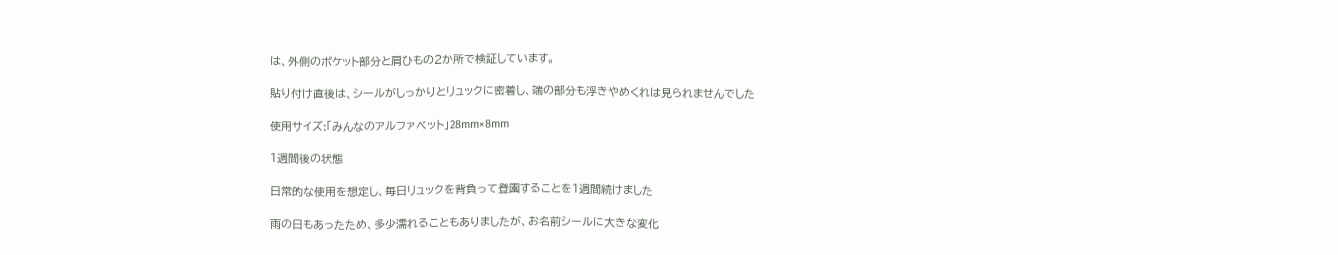は、外側のポケット部分と肩ひもの2か所で検証しています。

貼り付け直後は、シールがしっかりとリュックに密着し、端の部分も浮きやめくれは見られませんでした

使用サイズ:「みんなのアルファベット」28mm×8mm

1週間後の状態

日常的な使用を想定し、毎日リュックを背負って登園することを1週間続けました

雨の日もあったため、多少濡れることもありましたが、お名前シールに大きな変化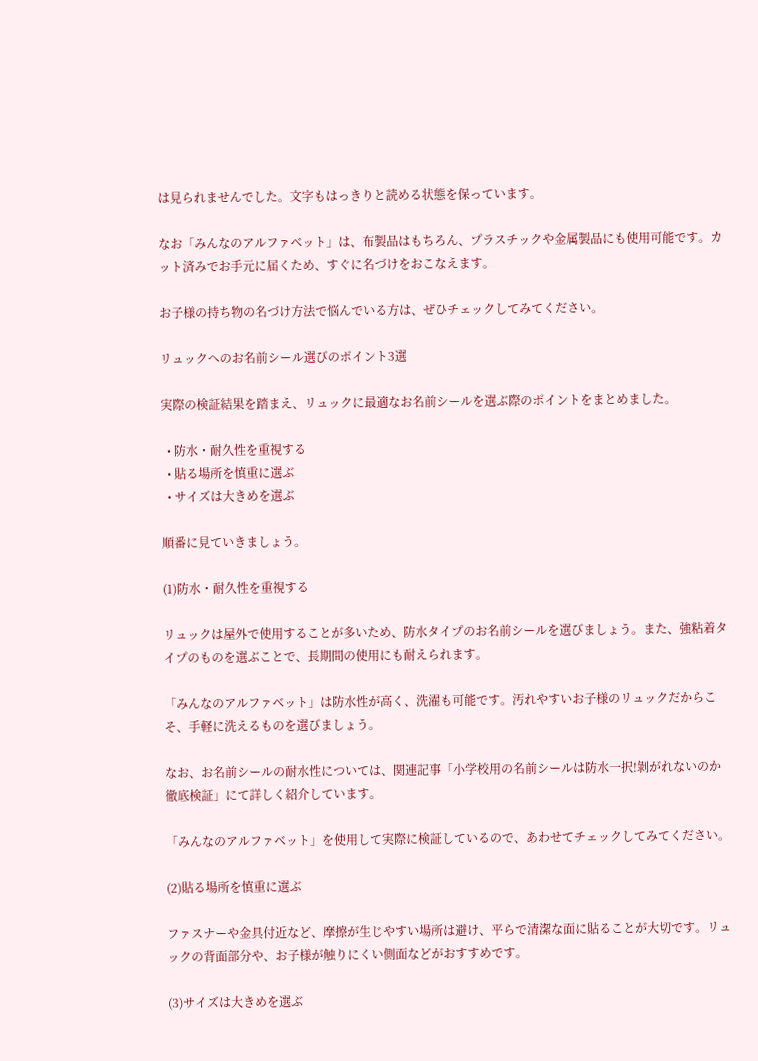は見られませんでした。文字もはっきりと読める状態を保っています。

なお「みんなのアルファベット」は、布製品はもちろん、プラスチックや金属製品にも使用可能です。カット済みでお手元に届くため、すぐに名づけをおこなえます。

お子様の持ち物の名づけ方法で悩んでいる方は、ぜひチェックしてみてください。

リュックへのお名前シール選びのポイント3選

実際の検証結果を踏まえ、リュックに最適なお名前シールを選ぶ際のポイントをまとめました。

  • 防水・耐久性を重視する
  • 貼る場所を慎重に選ぶ
  • サイズは大きめを選ぶ

順番に見ていきましょう。

(1)防水・耐久性を重視する

リュックは屋外で使用することが多いため、防水タイプのお名前シールを選びましょう。また、強粘着タイプのものを選ぶことで、長期間の使用にも耐えられます。

「みんなのアルファベット」は防水性が高く、洗濯も可能です。汚れやすいお子様のリュックだからこそ、手軽に洗えるものを選びましょう。

なお、お名前シールの耐水性については、関連記事「小学校用の名前シールは防水一択!剝がれないのか徹底検証」にて詳しく紹介しています。

「みんなのアルファベット」を使用して実際に検証しているので、あわせてチェックしてみてください。

(2)貼る場所を慎重に選ぶ

ファスナーや金具付近など、摩擦が生じやすい場所は避け、平らで清潔な面に貼ることが大切です。リュックの背面部分や、お子様が触りにくい側面などがおすすめです。

(3)サイズは大きめを選ぶ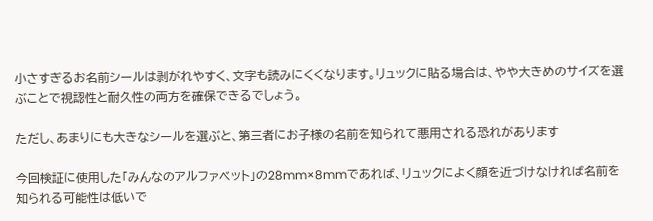小さすぎるお名前シールは剥がれやすく、文字も読みにくくなります。リュックに貼る場合は、やや大きめのサイズを選ぶことで視認性と耐久性の両方を確保できるでしょう。

ただし、あまりにも大きなシールを選ぶと、第三者にお子様の名前を知られて悪用される恐れがあります

今回検証に使用した「みんなのアルファベット」の28mm×8mmであれば、リュックによく顔を近づけなければ名前を知られる可能性は低いで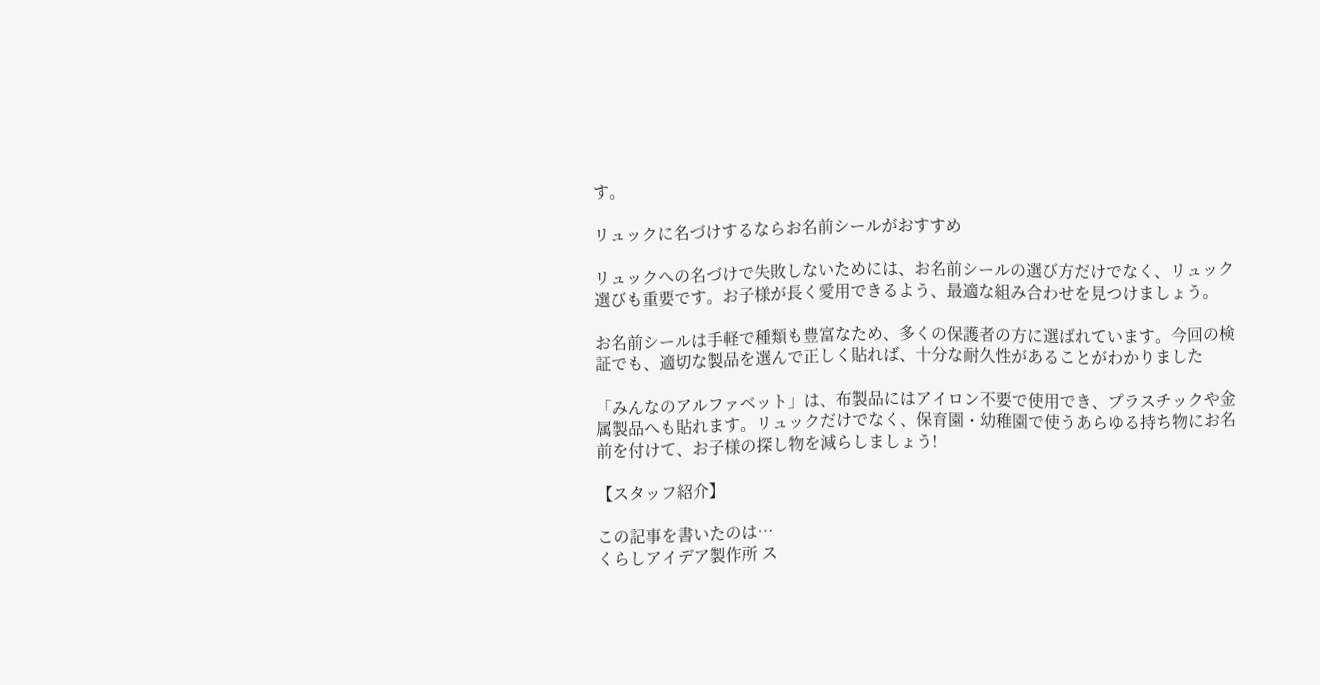す。

リュックに名づけするならお名前シールがおすすめ

リュックへの名づけで失敗しないためには、お名前シールの選び方だけでなく、リュック選びも重要です。お子様が長く愛用できるよう、最適な組み合わせを見つけましょう。

お名前シールは手軽で種類も豊富なため、多くの保護者の方に選ばれています。今回の検証でも、適切な製品を選んで正しく貼れば、十分な耐久性があることがわかりました

「みんなのアルファベット」は、布製品にはアイロン不要で使用でき、プラスチックや金属製品へも貼れます。リュックだけでなく、保育園・幼稚園で使うあらゆる持ち物にお名前を付けて、お子様の探し物を減らしましょう!

【スタッフ紹介】

この記事を書いたのは…
くらしアイデア製作所 ス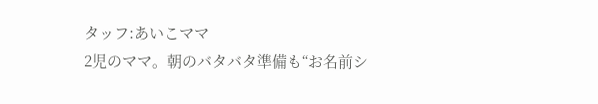タッフ:あいこママ
2児のママ。朝のバタバタ準備も“お名前シ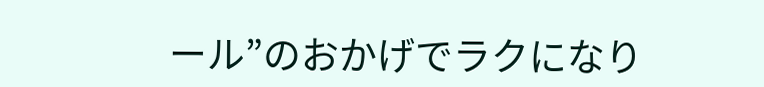ール”のおかげでラクになり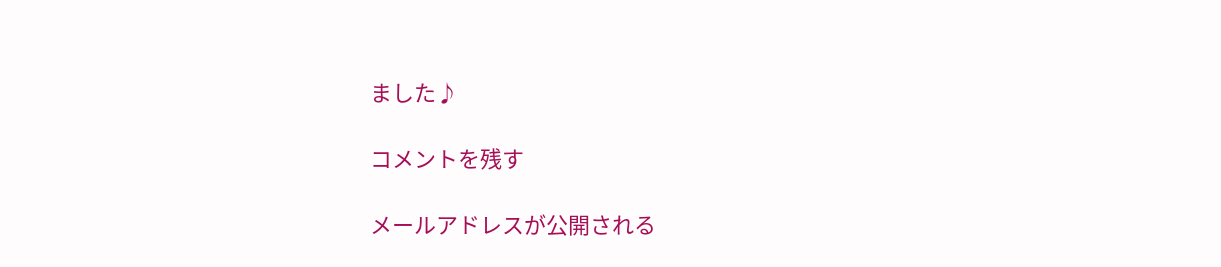ました♪

コメントを残す

メールアドレスが公開される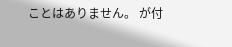ことはありません。 が付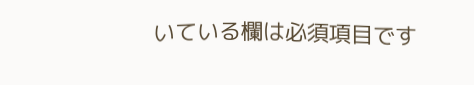いている欄は必須項目です